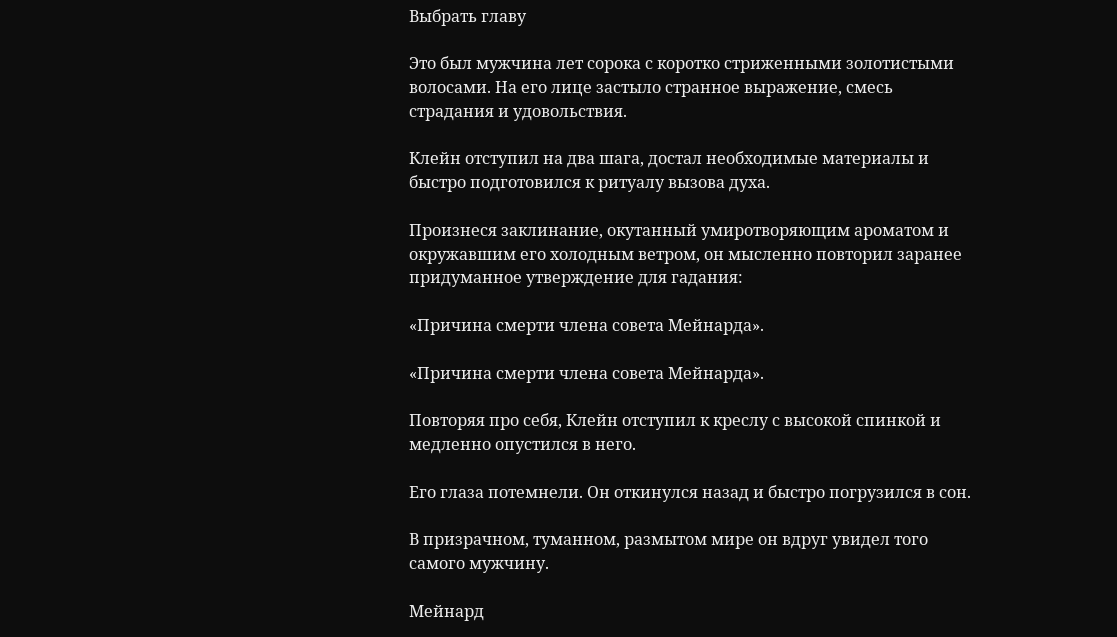Выбрать главу

Это был мужчина лет сорока с коротко стриженными золотистыми волосами. На его лице застыло странное выражение, смесь страдания и удовольствия.

Клейн отступил на два шага, достал необходимые материалы и быстро подготовился к ритуалу вызова духа.

Произнеся заклинание, окутанный умиротворяющим ароматом и окружавшим его холодным ветром, он мысленно повторил заранее придуманное утверждение для гадания:

«Причина смерти члена совета Мейнарда».

«Причина смерти члена совета Мейнарда».

Повторяя про себя, Клейн отступил к креслу с высокой спинкой и медленно опустился в него.

Его глаза потемнели. Он откинулся назад и быстро погрузился в сон.

В призрачном, туманном, размытом мире он вдруг увидел того самого мужчину.

Мейнард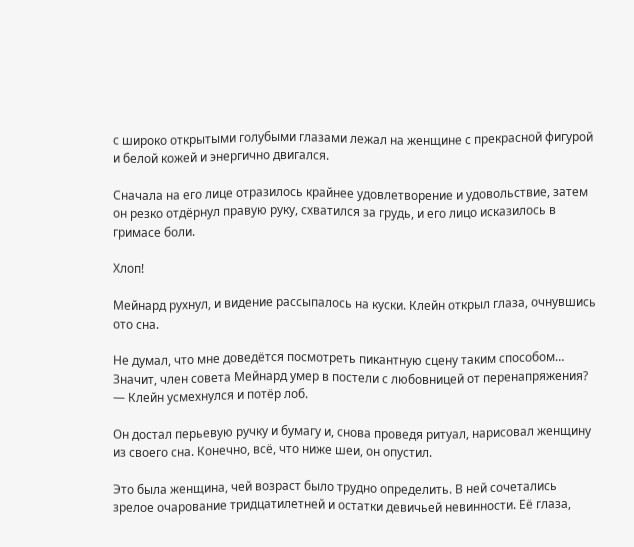с широко открытыми голубыми глазами лежал на женщине с прекрасной фигурой и белой кожей и энергично двигался.

Сначала на его лице отразилось крайнее удовлетворение и удовольствие, затем он резко отдёрнул правую руку, схватился за грудь, и его лицо исказилось в гримасе боли.

Хлоп!

Мейнард рухнул, и видение рассыпалось на куски. Клейн открыл глаза, очнувшись ото сна.

Не думал, что мне доведётся посмотреть пикантную сцену таким способом… Значит, член совета Мейнард умер в постели с любовницей от перенапряжения? — Клейн усмехнулся и потёр лоб.

Он достал перьевую ручку и бумагу и, снова проведя ритуал, нарисовал женщину из своего сна. Конечно, всё, что ниже шеи, он опустил.

Это была женщина, чей возраст было трудно определить. В ней сочетались зрелое очарование тридцатилетней и остатки девичьей невинности. Её глаза,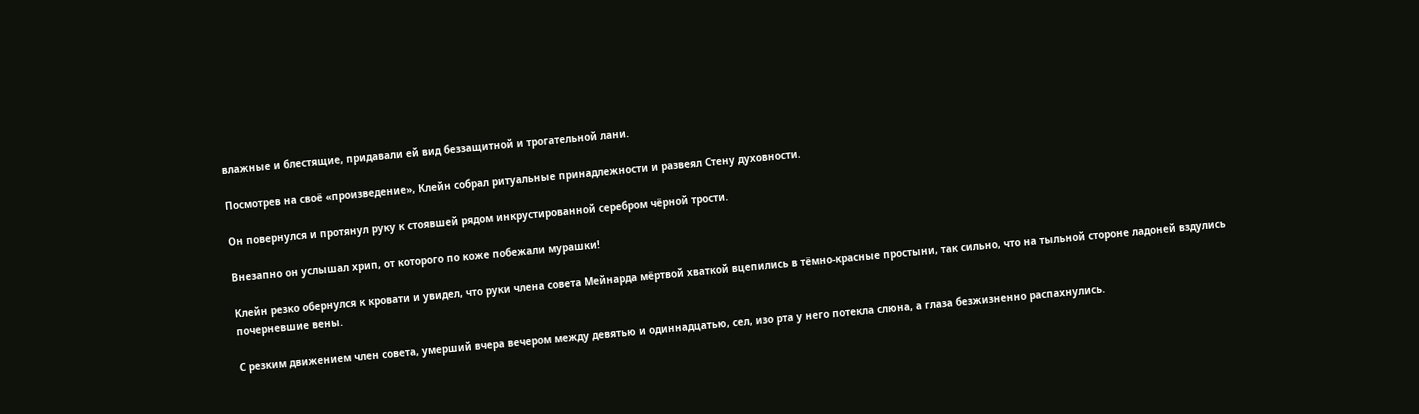влажные и блестящие, придавали ей вид беззащитной и трогательной лани.

Посмотрев на своё «произведение», Клейн собрал ритуальные принадлежности и развеял Стену духовности.

Он повернулся и протянул руку к стоявшей рядом инкрустированной серебром чёрной трости.

Внезапно он услышал хрип, от которого по коже побежали мурашки!

Клейн резко обернулся к кровати и увидел, что руки члена совета Мейнарда мёртвой хваткой вцепились в тёмно-красные простыни, так сильно, что на тыльной стороне ладоней вздулись почерневшие вены.

С резким движением член совета, умерший вчера вечером между девятью и одиннадцатью, сел, изо рта у него потекла слюна, а глаза безжизненно распахнулись.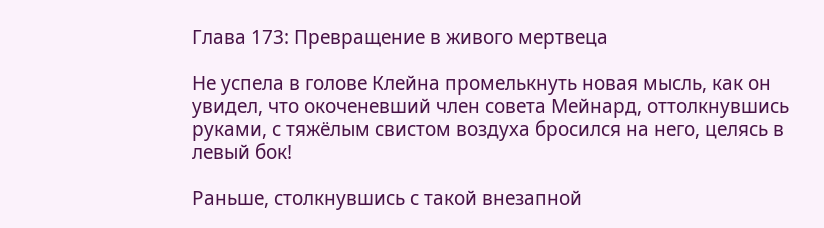Глава 173: Превращение в живого мертвеца

Не успела в голове Клейна промелькнуть новая мысль, как он увидел, что окоченевший член совета Мейнард, оттолкнувшись руками, с тяжёлым свистом воздуха бросился на него, целясь в левый бок!

Раньше, столкнувшись с такой внезапной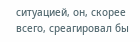ситуацией, он, скорее всего, среагировал бы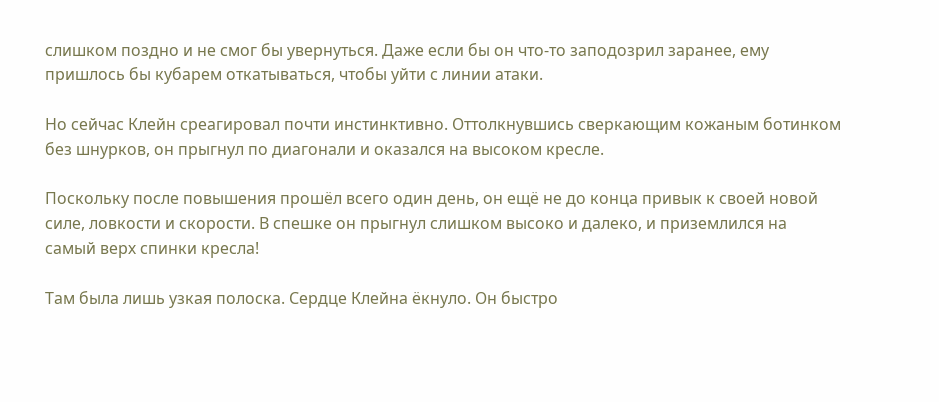слишком поздно и не смог бы увернуться. Даже если бы он что-то заподозрил заранее, ему пришлось бы кубарем откатываться, чтобы уйти с линии атаки.

Но сейчас Клейн среагировал почти инстинктивно. Оттолкнувшись сверкающим кожаным ботинком без шнурков, он прыгнул по диагонали и оказался на высоком кресле.

Поскольку после повышения прошёл всего один день, он ещё не до конца привык к своей новой силе, ловкости и скорости. В спешке он прыгнул слишком высоко и далеко, и приземлился на самый верх спинки кресла!

Там была лишь узкая полоска. Сердце Клейна ёкнуло. Он быстро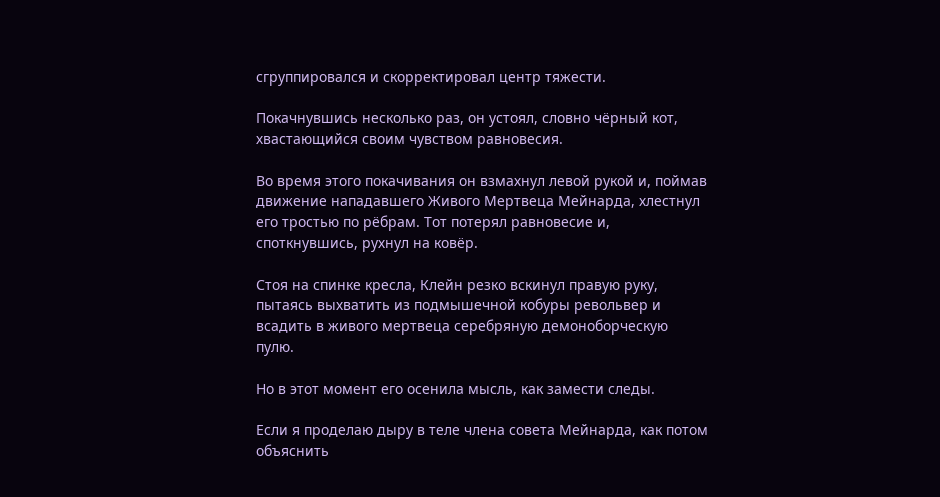сгруппировался и скорректировал центр тяжести.

Покачнувшись несколько раз, он устоял, словно чёрный кот, хвастающийся своим чувством равновесия.

Во время этого покачивания он взмахнул левой рукой и, поймав движение нападавшего Живого Мертвеца Мейнарда, хлестнул его тростью по рёбрам. Тот потерял равновесие и, споткнувшись, рухнул на ковёр.

Стоя на спинке кресла, Клейн резко вскинул правую руку, пытаясь выхватить из подмышечной кобуры револьвер и всадить в живого мертвеца серебряную демоноборческую пулю.

Но в этот момент его осенила мысль, как замести следы.

Если я проделаю дыру в теле члена совета Мейнарда, как потом объяснить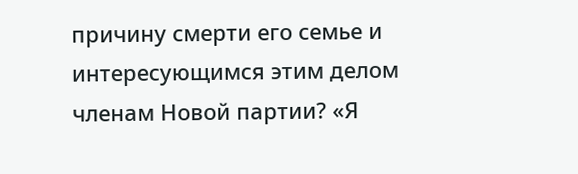причину смерти его семье и интересующимся этим делом членам Новой партии? «Я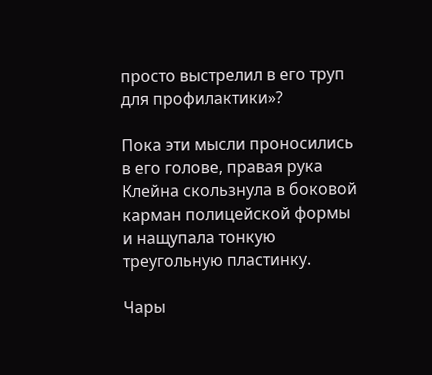просто выстрелил в его труп для профилактики»?

Пока эти мысли проносились в его голове, правая рука Клейна скользнула в боковой карман полицейской формы и нащупала тонкую треугольную пластинку.

Чары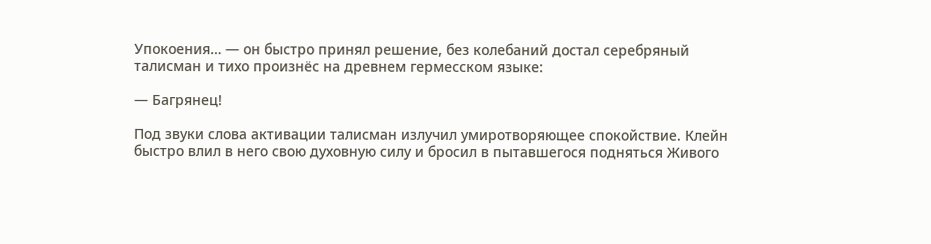Упокоения… — он быстро принял решение, без колебаний достал серебряный талисман и тихо произнёс на древнем гермесском языке:

— Багрянец!

Под звуки слова активации талисман излучил умиротворяющее спокойствие. Клейн быстро влил в него свою духовную силу и бросил в пытавшегося подняться Живого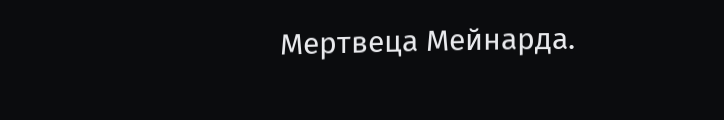Мертвеца Мейнарда.